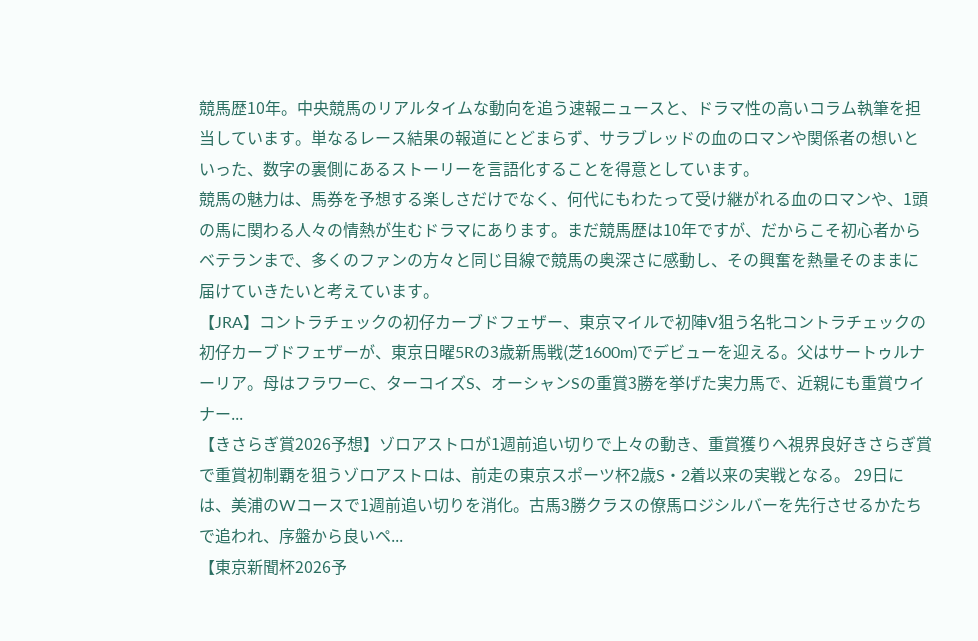競馬歴10年。中央競馬のリアルタイムな動向を追う速報ニュースと、ドラマ性の高いコラム執筆を担当しています。単なるレース結果の報道にとどまらず、サラブレッドの血のロマンや関係者の想いといった、数字の裏側にあるストーリーを言語化することを得意としています。
競馬の魅力は、馬券を予想する楽しさだけでなく、何代にもわたって受け継がれる血のロマンや、1頭の馬に関わる人々の情熱が生むドラマにあります。まだ競馬歴は10年ですが、だからこそ初心者からベテランまで、多くのファンの方々と同じ目線で競馬の奥深さに感動し、その興奮を熱量そのままに届けていきたいと考えています。
【JRA】コントラチェックの初仔カーブドフェザー、東京マイルで初陣V狙う名牝コントラチェックの初仔カーブドフェザーが、東京日曜5Rの3歳新馬戦(芝1600m)でデビューを迎える。父はサートゥルナーリア。母はフラワーC、ターコイズS、オーシャンSの重賞3勝を挙げた実力馬で、近親にも重賞ウイナー...
【きさらぎ賞2026予想】ゾロアストロが1週前追い切りで上々の動き、重賞獲りへ視界良好きさらぎ賞で重賞初制覇を狙うゾロアストロは、前走の東京スポーツ杯2歳S・2着以来の実戦となる。 29日には、美浦のWコースで1週前追い切りを消化。古馬3勝クラスの僚馬ロジシルバーを先行させるかたちで追われ、序盤から良いペ...
【東京新聞杯2026予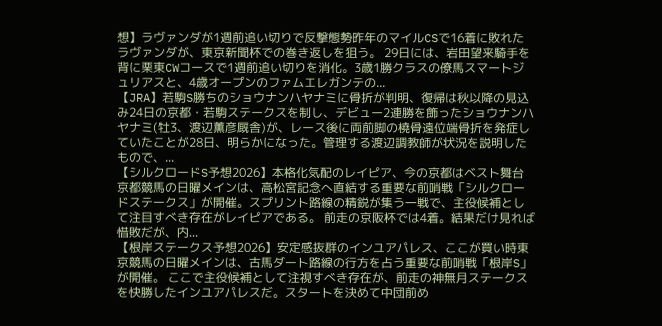想】ラヴァンダが1週前追い切りで反撃態勢昨年のマイルCSで16着に敗れたラヴァンダが、東京新聞杯での巻き返しを狙う。 29日には、岩田望来騎手を背に栗東CWコースで1週前追い切りを消化。3歳1勝クラスの僚馬スマートジュリアスと、4歳オープンのファムエレガンテの...
【JRA】若駒S勝ちのショウナンハヤナミに骨折が判明、復帰は秋以降の見込み24日の京都・若駒ステークスを制し、デビュー2連勝を飾ったショウナンハヤナミ(牡3、渡辺薫彦厩舎)が、レース後に両前脚の橈骨遠位端骨折を発症していたことが28日、明らかになった。管理する渡辺調教師が状況を説明したもので、...
【シルクロードS予想2026】本格化気配のレイピア、今の京都はベスト舞台京都競馬の日曜メインは、高松宮記念へ直結する重要な前哨戦「シルクロードステークス」が開催。スプリント路線の精鋭が集う一戦で、主役候補として注目すべき存在がレイピアである。 前走の京阪杯では4着。結果だけ見れば惜敗だが、内...
【根岸ステークス予想2026】安定感抜群のインユアパレス、ここが買い時東京競馬の日曜メインは、古馬ダート路線の行方を占う重要な前哨戦「根岸S」が開催。 ここで主役候補として注視すべき存在が、前走の神無月ステークスを快勝したインユアパレスだ。スタートを決めて中団前め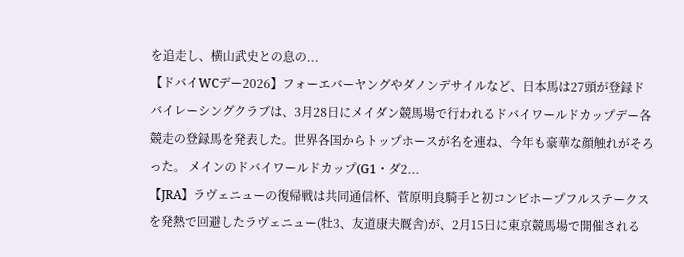を追走し、横山武史との息の...
【ドバイWCデー2026】フォーエバーヤングやダノンデサイルなど、日本馬は27頭が登録ドバイレーシングクラブは、3月28日にメイダン競馬場で行われるドバイワールドカップデー各競走の登録馬を発表した。世界各国からトップホースが名を連ね、今年も豪華な顔触れがそろった。 メインのドバイワールドカップ(G1・ダ2...
【JRA】ラヴェニューの復帰戦は共同通信杯、菅原明良騎手と初コンビホープフルステークスを発熱で回避したラヴェニュー(牡3、友道康夫厩舎)が、2月15日に東京競馬場で開催される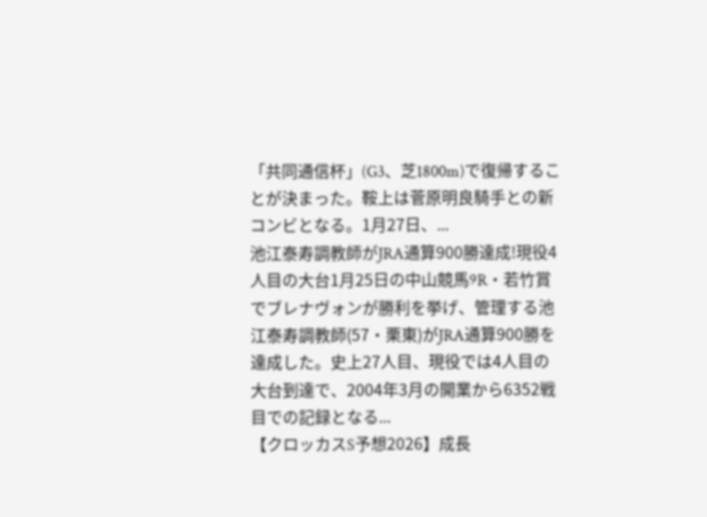「共同通信杯」(G3、芝1800m)で復帰することが決まった。鞍上は菅原明良騎手との新コンビとなる。1月27日、...
池江泰寿調教師がJRA通算900勝達成!現役4人目の大台1月25日の中山競馬9R・若竹賞でブレナヴォンが勝利を挙げ、管理する池江泰寿調教師(57・栗東)がJRA通算900勝を達成した。史上27人目、現役では4人目の大台到達で、2004年3月の開業から6352戦目での記録となる...
【クロッカスS予想2026】成長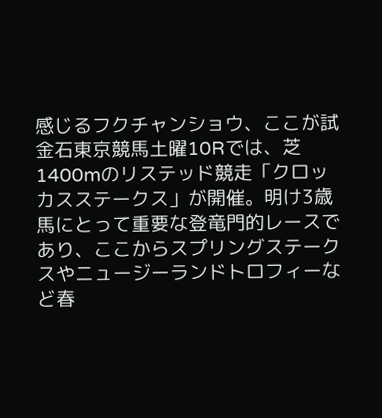感じるフクチャンショウ、ここが試金石東京競馬土曜10Rでは、芝1400mのリステッド競走「クロッカスステークス」が開催。明け3歳馬にとって重要な登竜門的レースであり、ここからスプリングステークスやニュージーランドトロフィーなど春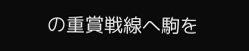の重賞戦線へ駒を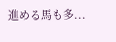進める馬も多...